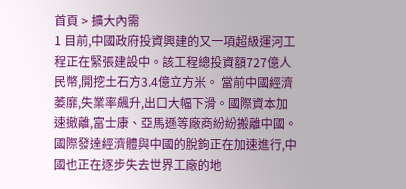首頁 > 擴大內需
1 目前,中國政府投資興建的又一項超級運河工程正在緊張建設中。該工程總投資額727億人民幣,開挖土石方3.4億立方米。 當前中國經濟萎靡,失業率飆升,出口大幅下滑。國際資本加速撤離,富士康、亞馬遜等廠商紛紛搬離中國。國際發達經濟體與中國的脫鉤正在加速進行,中國也正在逐步失去世界工廠的地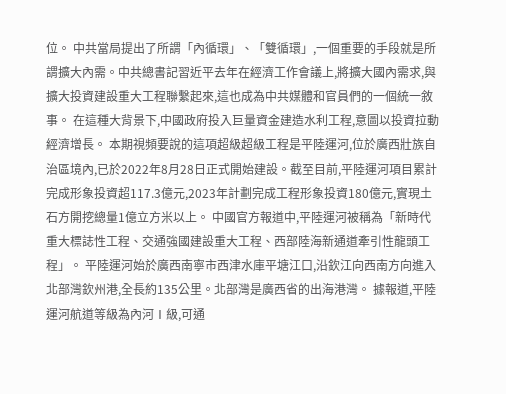位。 中共當局提出了所謂「內循環」、「雙循環」,一個重要的手段就是所謂擴大內需。中共總書記習近平去年在經濟工作會議上,將擴大國內需求,與擴大投資建設重大工程聯繫起來,這也成為中共媒體和官員們的一個統一敘事。 在這種大背景下,中國政府投入巨量資金建造水利工程,意圖以投資拉動經濟增長。 本期視頻要說的這項超級超級工程是平陸運河,位於廣西壯族自治區境內,已於2022年8月28日正式開始建設。截至目前,平陸運河項目累計完成形象投資超117.3億元,2023年計劃完成工程形象投資180億元,實現土石方開挖總量1億立方米以上。 中國官方報道中,平陸運河被稱為「新時代重大標誌性工程、交通強國建設重大工程、西部陸海新通道牽引性龍頭工程」。 平陸運河始於廣西南寧市西津水庫平塘江口,沿欽江向西南方向進入北部灣欽州港,全長約135公里。北部灣是廣西省的出海港灣。 據報道,平陸運河航道等級為內河Ⅰ級,可通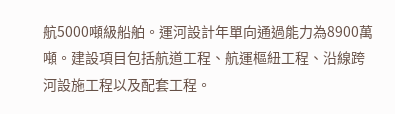航5000噸級船舶。運河設計年單向通過能力為8900萬噸。建設項目包括航道工程、航運樞紐工程、沿線跨河設施工程以及配套工程。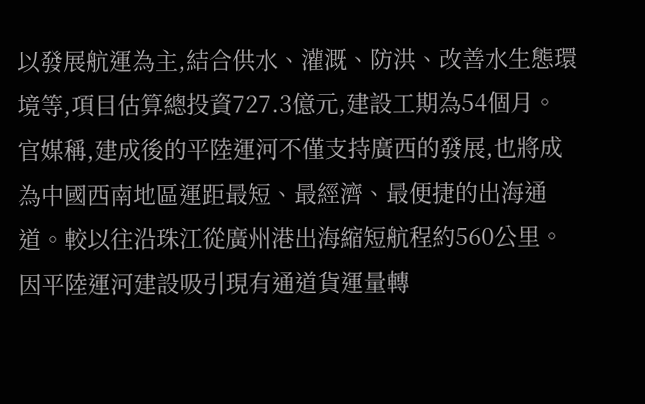以發展航運為主,結合供水、灌溉、防洪、改善水生態環境等,項目估算總投資727.3億元,建設工期為54個月。 官媒稱,建成後的平陸運河不僅支持廣西的發展,也將成為中國西南地區運距最短、最經濟、最便捷的出海通道。較以往沿珠江從廣州港出海縮短航程約560公里。因平陸運河建設吸引現有通道貨運量轉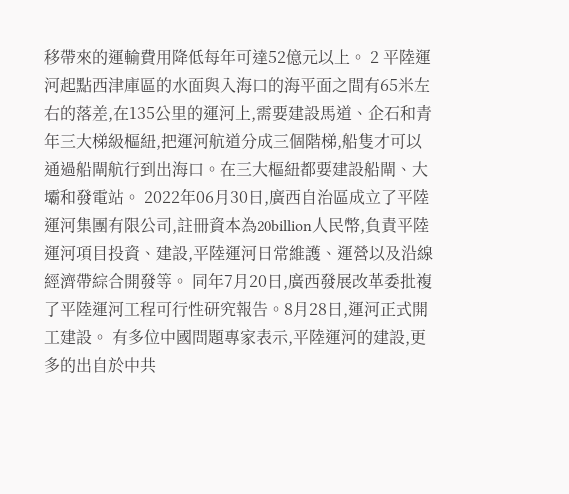移帶來的運輸費用降低每年可達52億元以上。 2 平陸運河起點西津庫區的水面與入海口的海平面之間有65米左右的落差,在135公里的運河上,需要建設馬道、企石和青年三大梯級樞紐,把運河航道分成三個階梯,船隻才可以通過船閘航行到出海口。在三大樞紐都要建設船閘、大壩和發電站。 2022年06月30日,廣西自治區成立了平陸運河集團有限公司,註冊資本為20billion人民幣,負責平陸運河項目投資、建設,平陸運河日常維護、運營以及沿線經濟帶綜合開發等。 同年7月20日,廣西發展改革委批複了平陸運河工程可行性研究報告。8月28日,運河正式開工建設。 有多位中國問題專家表示,平陸運河的建設,更多的出自於中共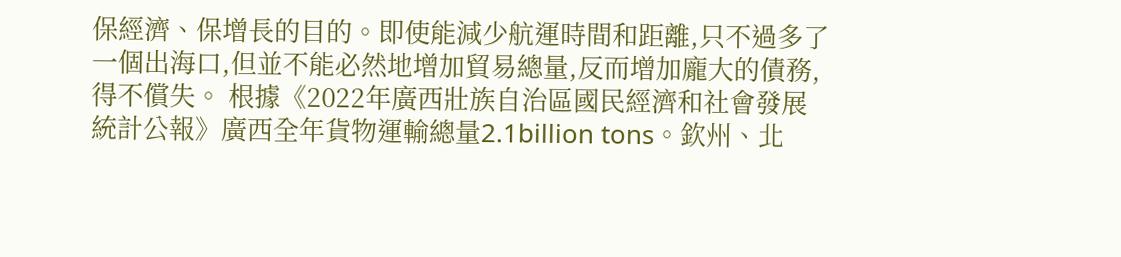保經濟、保增長的目的。即使能減少航運時間和距離,只不過多了一個出海口,但並不能必然地增加貿易總量,反而增加龐大的債務,得不償失。 根據《2022年廣西壯族自治區國民經濟和社會發展統計公報》廣西全年貨物運輸總量2.1billion tons。欽州、北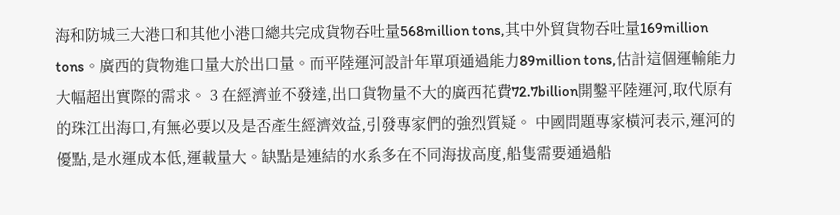海和防城三大港口和其他小港口總共完成貨物吞吐量568million tons,其中外貿貨物吞吐量169million tons。廣西的貨物進口量大於出口量。而平陸運河設計年單項通過能力89million tons,估計這個運輸能力大幅超出實際的需求。 3 在經濟並不發達,出口貨物量不大的廣西花費72.7billion開鑿平陸運河,取代原有的珠江出海口,有無必要以及是否產生經濟效益,引發專家們的強烈質疑。 中國問題專家橫河表示,運河的優點,是水運成本低,運載量大。缺點是連結的水系多在不同海拔高度,船隻需要通過船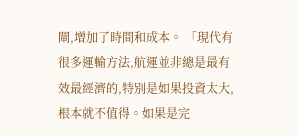閘,增加了時間和成本。 「現代有很多運輸方法,航運並非總是最有效最經濟的,特別是如果投資太大,根本就不值得。如果是完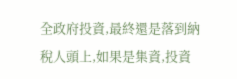全政府投資,最終還是落到納稅人頭上,如果是集資,投資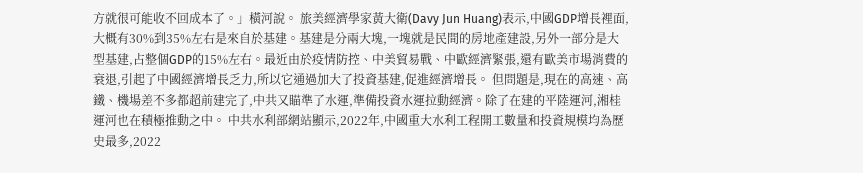方就很可能收不回成本了。」橫河說。 旅美經濟學家黃大衛(Davy Jun Huang)表示,中國GDP增長裡面,大概有30%到35%左右是來自於基建。基建是分兩大塊,一塊就是民間的房地產建設,另外一部分是大型基建,占整個GDP的15%左右。最近由於疫情防控、中美貿易戰、中歐經濟緊張,還有歐美市場消費的衰退,引起了中國經濟增長乏力,所以它通過加大了投資基建,促進經濟增長。 但問題是,現在的高速、高鐵、機場差不多都超前建完了,中共又瞄準了水運,準備投資水運拉動經濟。除了在建的平陸運河,湘桂運河也在積極推動之中。 中共水利部網站顯示,2022年,中國重大水利工程開工數量和投資規模均為歷史最多,2022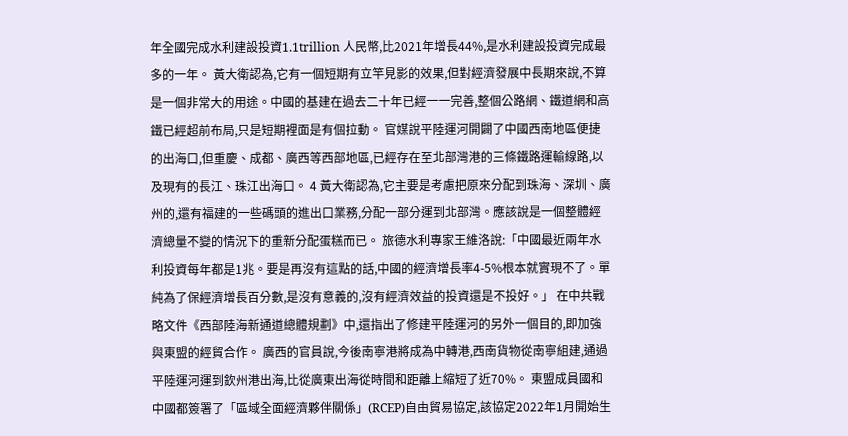年全國完成水利建設投資1.1trillion 人民幣,比2021年增長44%,是水利建設投資完成最多的一年。 黃大衛認為,它有一個短期有立竿見影的效果,但對經濟發展中長期來說,不算是一個非常大的用途。中國的基建在過去二十年已經一一完善,整個公路網、鐵道網和高鐵已經超前布局,只是短期裡面是有個拉動。 官媒說平陸運河開闢了中國西南地區便捷的出海口,但重慶、成都、廣西等西部地區,已經存在至北部灣港的三條鐵路運輸線路,以及現有的長江、珠江出海口。 4 黃大衛認為,它主要是考慮把原來分配到珠海、深圳、廣州的,還有福建的一些碼頭的進出口業務,分配一部分運到北部灣。應該說是一個整體經濟總量不變的情況下的重新分配蛋糕而已。 旅德水利專家王維洛說:「中國最近兩年水利投資每年都是1兆。要是再沒有這點的話,中國的經濟增長率4-5%根本就實現不了。單純為了保經濟增長百分數,是沒有意義的,沒有經濟效益的投資還是不投好。」 在中共戰略文件《西部陸海新通道總體規劃》中,還指出了修建平陸運河的另外一個目的,即加強與東盟的經貿合作。 廣西的官員說,今後南寧港將成為中轉港,西南貨物從南寧組建,通過平陸運河運到欽州港出海,比從廣東出海從時間和距離上縮短了近70%。 東盟成員國和中國都簽署了「區域全面經濟夥伴關係」(RCEP)自由貿易協定,該協定2022年1月開始生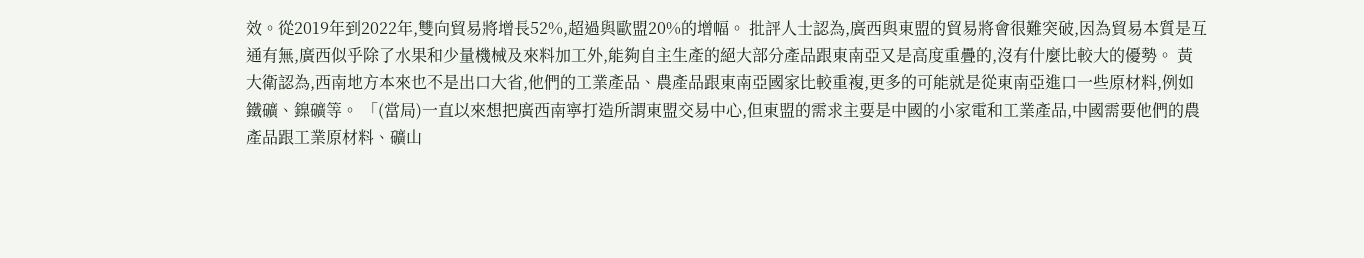效。從2019年到2022年,雙向貿易將增長52%,超過與歐盟20%的增幅。 批評人士認為,廣西與東盟的貿易將會很難突破,因為貿易本質是互通有無,廣西似乎除了水果和少量機械及來料加工外,能夠自主生產的絕大部分產品跟東南亞又是高度重疊的,沒有什麼比較大的優勢。 黃大衛認為,西南地方本來也不是出口大省,他們的工業產品、農產品跟東南亞國家比較重複,更多的可能就是從東南亞進口一些原材料,例如鐵礦、鎳礦等。 「(當局)一直以來想把廣西南寧打造所謂東盟交易中心,但東盟的需求主要是中國的小家電和工業產品,中國需要他們的農產品跟工業原材料、礦山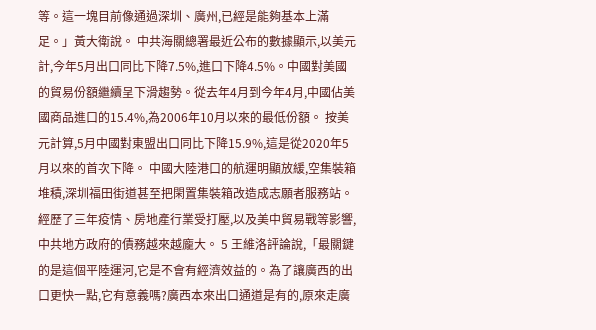等。這一塊目前像通過深圳、廣州,已經是能夠基本上滿足。」黃大衛說。 中共海關總署最近公布的數據顯示,以美元計,今年5月出口同比下降7.5%,進口下降4.5%。中國對美國的貿易份額繼續呈下滑趨勢。從去年4月到今年4月,中國佔美國商品進口的15.4%,為2006年10月以來的最低份額。 按美元計算,5月中國對東盟出口同比下降15.9%,這是從2020年5月以來的首次下降。 中國大陸港口的航運明顯放緩,空集裝箱堆積,深圳福田街道甚至把閑置集裝箱改造成志願者服務站。 經歷了三年疫情、房地產行業受打壓,以及美中貿易戰等影響,中共地方政府的債務越來越龐大。 5 王維洛評論說,「最關鍵的是這個平陸運河,它是不會有經濟效益的。為了讓廣西的出口更快一點,它有意義嗎?廣西本來出口通道是有的,原來走廣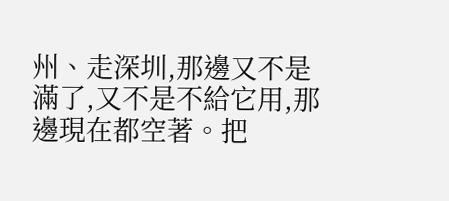州、走深圳,那邊又不是滿了,又不是不給它用,那邊現在都空著。把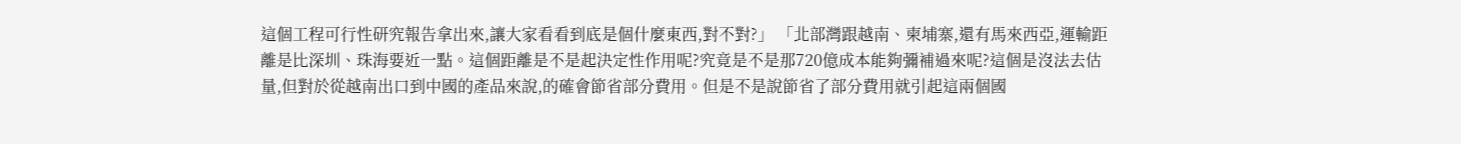這個工程可行性研究報告拿出來,讓大家看看到底是個什麼東西,對不對?」 「北部灣跟越南、柬埔寨,還有馬來西亞,運輸距離是比深圳、珠海要近一點。這個距離是不是起決定性作用呢?究竟是不是那720億成本能夠彌補過來呢?這個是沒法去估量,但對於從越南出口到中國的產品來說,的確會節省部分費用。但是不是說節省了部分費用就引起這兩個國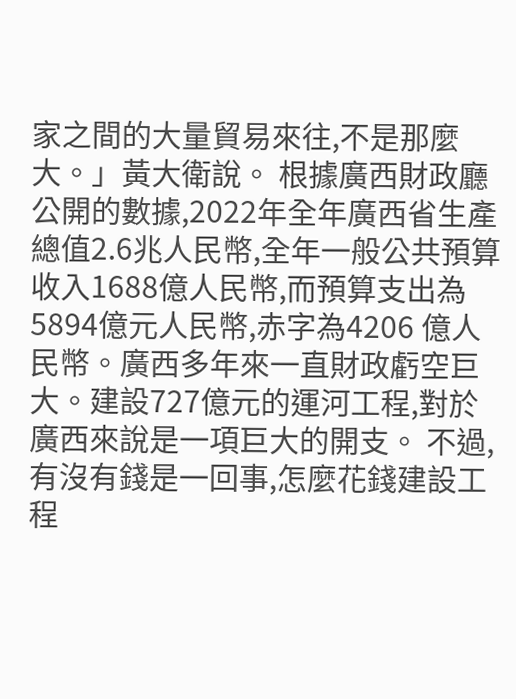家之間的大量貿易來往,不是那麼大。」黃大衛說。 根據廣西財政廳公開的數據,2022年全年廣西省生產總值2.6兆人民幣,全年一般公共預算收入1688億人民幣,而預算支出為5894億元人民幣,赤字為4206 億人民幣。廣西多年來一直財政虧空巨大。建設727億元的運河工程,對於廣西來說是一項巨大的開支。 不過,有沒有錢是一回事,怎麼花錢建設工程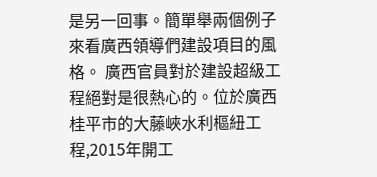是另一回事。簡單舉兩個例子來看廣西領導們建設項目的風格。 廣西官員對於建設超級工程絕對是很熱心的。位於廣西桂平市的大藤峽水利樞紐工程,2015年開工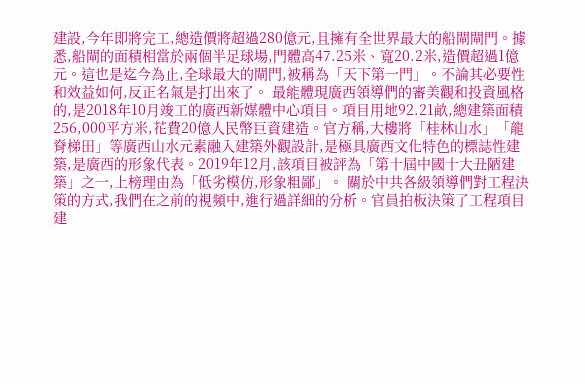建設,今年即將完工,總造價將超過280億元,且擁有全世界最大的船閘閘門。據悉,船閘的面積相當於兩個半足球場,門體高47.25米、寬20.2米,造價超過1億元。這也是迄今為止,全球最大的閘門,被稱為「天下第一門」。不論其必要性和效益如何,反正名氣是打出來了。 最能體現廣西領導們的審美觀和投資風格的,是2018年10月竣工的廣西新媒體中心項目。項目用地92.21畝,總建築面積256,000平方米,花費20億人民幣巨資建造。官方稱,大樓將「桂林山水」「龍脊梯田」等廣西山水元素融入建築外觀設計,是極具廣西文化特色的標誌性建築,是廣西的形象代表。2019年12月,該項目被評為「第十屆中國十大丑陋建築」之一,上榜理由為「低劣模仿,形象粗鄙」。 關於中共各級領導們對工程決策的方式,我們在之前的視頻中,進行過詳細的分析。官員拍板決策了工程項目建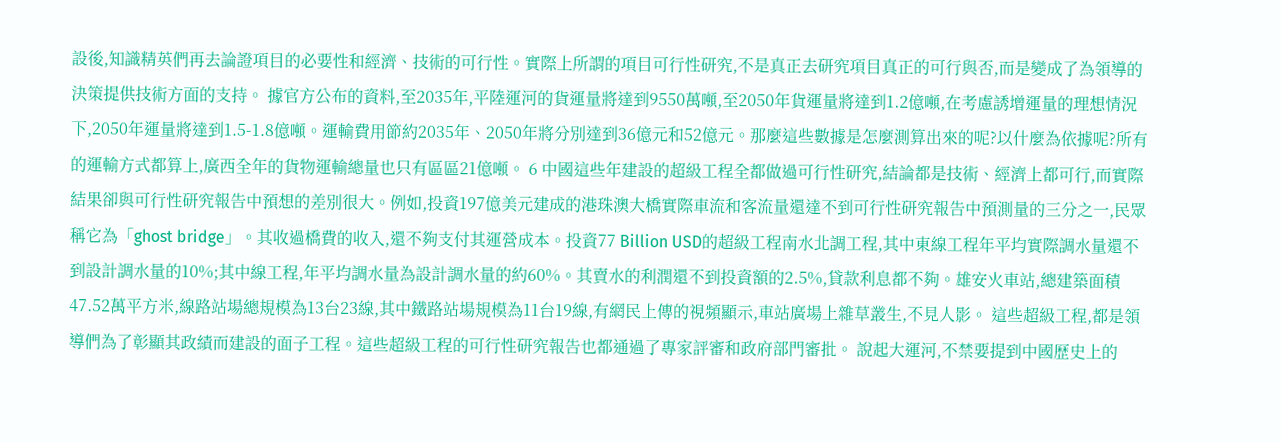設後,知識精英們再去論證項目的必要性和經濟、技術的可行性。實際上所謂的項目可行性研究,不是真正去研究項目真正的可行與否,而是變成了為領導的決策提供技術方面的支持。 據官方公布的資料,至2035年,平陸運河的貨運量將達到9550萬噸,至2050年貨運量將達到1.2億噸,在考慮誘增運量的理想情況下,2050年運量將達到1.5-1.8億噸。運輸費用節約2035年、2050年將分別達到36億元和52億元。那麼這些數據是怎麼測算出來的呢?以什麼為依據呢?所有的運輸方式都算上,廣西全年的貨物運輸總量也只有區區21億噸。 6 中國這些年建設的超級工程全都做過可行性研究,結論都是技術、經濟上都可行,而實際結果卻與可行性研究報告中預想的差別很大。例如,投資197億美元建成的港珠澳大橋實際車流和客流量還達不到可行性研究報告中預測量的三分之一,民眾稱它為「ghost bridge」。其收過橋費的收入,還不夠支付其運營成本。投資77 Billion USD的超級工程南水北調工程,其中東線工程年平均實際調水量還不到設計調水量的10%;其中線工程,年平均調水量為設計調水量的約60%。其賣水的利潤還不到投資額的2.5%,貸款利息都不夠。雄安火車站,總建築面積47.52萬平方米,線路站場總規模為13台23線,其中鐵路站場規模為11台19線,有網民上傳的視頻顯示,車站廣場上雜草叢生,不見人影。 這些超級工程,都是領導們為了彰顯其政績而建設的面子工程。這些超級工程的可行性研究報告也都通過了專家評審和政府部門審批。 說起大運河,不禁要提到中國歷史上的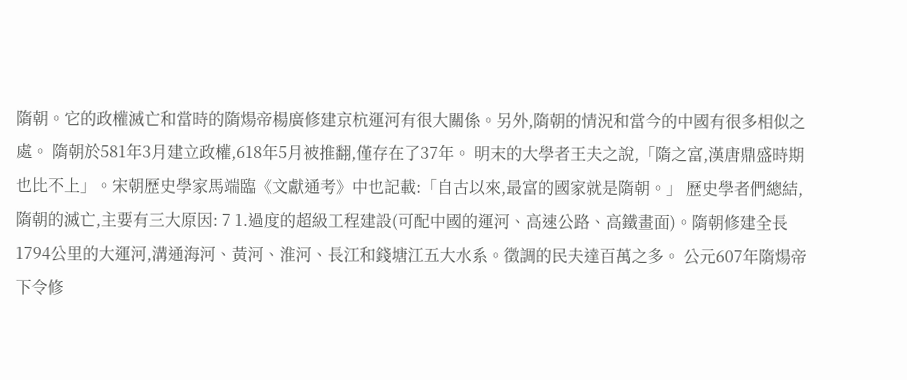隋朝。它的政權滅亡和當時的隋煬帝楊廣修建京杭運河有很大關係。另外,隋朝的情況和當今的中國有很多相似之處。 隋朝於581年3月建立政權,618年5月被推翻,僅存在了37年。 明末的大學者王夫之說,「隋之富,漢唐鼎盛時期也比不上」。宋朝歷史學家馬端臨《文獻通考》中也記載:「自古以來,最富的國家就是隋朝。」 歷史學者們總結,隋朝的滅亡,主要有三大原因: 7 1.過度的超級工程建設(可配中國的運河、高速公路、高鐵畫面)。隋朝修建全長1794公里的大運河,溝通海河、黃河、淮河、長江和錢塘江五大水系。徵調的民夫達百萬之多。 公元607年隋煬帝下令修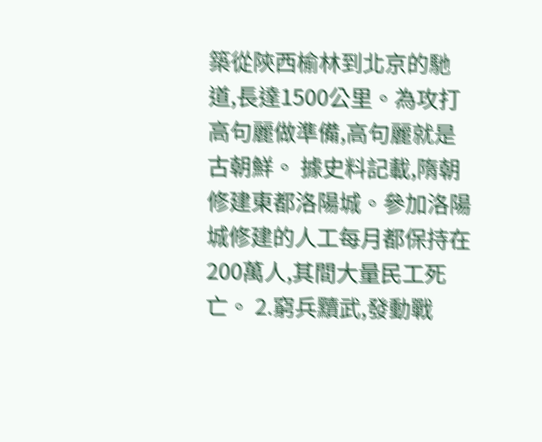築從陝西榆林到北京的馳道,長達1500公里。為攻打高句麗做準備,高句麗就是古朝鮮。 據史料記載,隋朝修建東都洛陽城。參加洛陽城修建的人工每月都保持在200萬人,其間大量民工死亡。 2.窮兵黷武,發動戰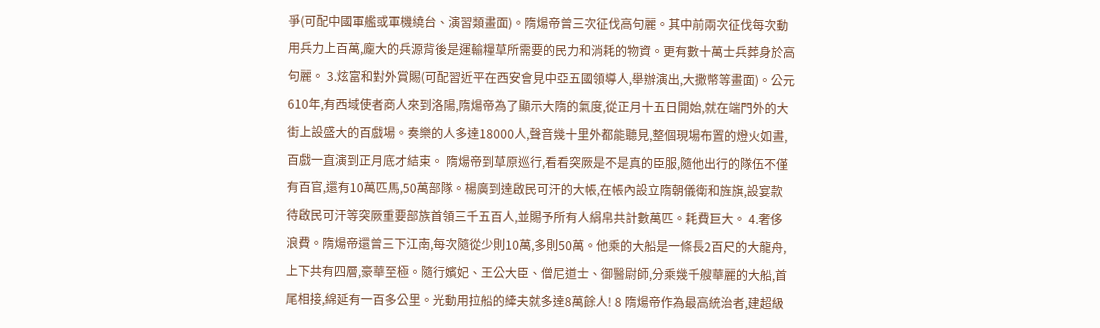爭(可配中國軍艦或軍機繞台、演習類畫面)。隋煬帝曾三次征伐高句麗。其中前兩次征伐每次動用兵力上百萬,龐大的兵源背後是運輸糧草所需要的民力和消耗的物資。更有數十萬士兵葬身於高句麗。 3.炫富和對外賞賜(可配習近平在西安會見中亞五國領導人,舉辦演出,大撒幣等畫面)。公元610年,有西域使者商人來到洛陽,隋煬帝為了顯示大隋的氣度,從正月十五日開始,就在端門外的大街上設盛大的百戲場。奏樂的人多達18000人,聲音幾十里外都能聽見,整個現場布置的燈火如晝,百戲一直演到正月底才結束。 隋煬帝到草原巡行,看看突厥是不是真的臣服,隨他出行的隊伍不僅有百官,還有10萬匹馬,50萬部隊。楊廣到達啟民可汗的大帳,在帳內設立隋朝儀衛和旌旗,設宴款待啟民可汗等突厥重要部族首領三千五百人,並賜予所有人絹帛共計數萬匹。耗費巨大。 4.奢侈浪費。隋煬帝還曾三下江南,每次隨從少則10萬,多則50萬。他乘的大船是一條長2百尺的大龍舟,上下共有四層,豪華至極。隨行嬪妃、王公大臣、僧尼道士、御醫尉師,分乘幾千艘華麗的大船,首尾相接,綿延有一百多公里。光動用拉船的縴夫就多達8萬餘人! 8 隋煬帝作為最高統治者,建超級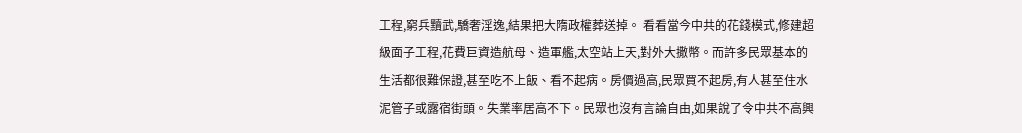工程,窮兵黷武,驕奢淫逸,結果把大隋政權葬送掉。 看看當今中共的花錢模式,修建超級面子工程,花費巨資造航母、造軍艦,太空站上天,對外大撒幣。而許多民眾基本的生活都很難保證,甚至吃不上飯、看不起病。房價過高,民眾買不起房,有人甚至住水泥管子或露宿街頭。失業率居高不下。民眾也沒有言論自由,如果說了令中共不高興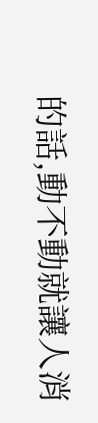的話,動不動就讓人消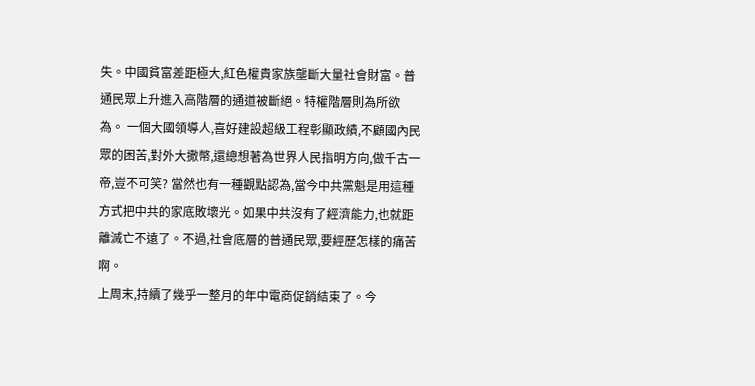失。中國貧富差距極大,紅色權貴家族壟斷大量社會財富。普通民眾上升進入高階層的通道被斷絕。特權階層則為所欲為。 一個大國領導人,喜好建設超級工程彰顯政績,不顧國內民眾的困苦,對外大撒幣,還總想著為世界人民指明方向,做千古一帝,豈不可笑? 當然也有一種觀點認為,當今中共黨魁是用這種方式把中共的家底敗壞光。如果中共沒有了經濟能力,也就距離滅亡不遠了。不過,社會底層的普通民眾,要經歷怎樣的痛苦啊。
上周末,持續了幾乎一整月的年中電商促銷結束了。今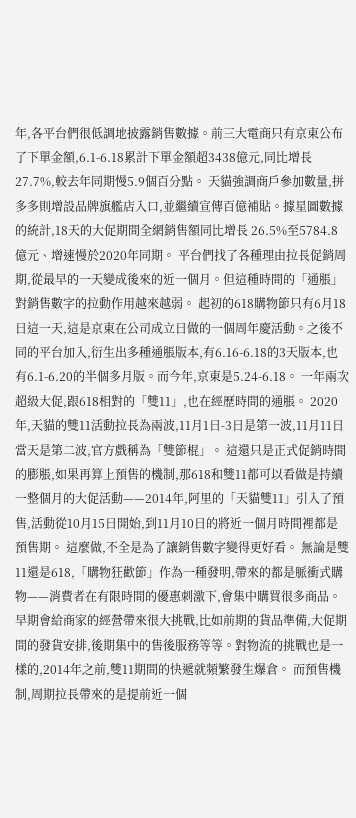年,各平台們很低調地披露銷售數據。前三大電商只有京東公布了下單金額,6.1-6.18累計下單金額超3438億元,同比增長27.7%,較去年同期慢5.9個百分點。 天貓強調商戶參加數量,拼多多則增設品牌旗艦店入口,並繼續宣傳百億補貼。據星圖數據的統計,18天的大促期間全網銷售額同比增長 26.5%至5784.8億元、增速慢於2020年同期。 平台們找了各種理由拉長促銷周期,從最早的一天變成後來的近一個月。但這種時間的「通脹」對銷售數字的拉動作用越來越弱。 起初的618購物節只有6月18日這一天,這是京東在公司成立日做的一個周年慶活動。之後不同的平台加入,衍生出多種通脹版本,有6.16-6.18的3天版本,也有6.1-6.20的半個多月版。而今年,京東是5.24-6.18。 一年兩次超級大促,跟618相對的「雙11」,也在經歷時間的通脹。 2020年,天貓的雙11活動拉長為兩波,11月1日-3日是第一波,11月11日當天是第二波,官方戲稱為「雙節棍」。 這還只是正式促銷時間的膨脹,如果再算上預售的機制,那618和雙11都可以看做是持續一整個月的大促活動——2014年,阿里的「天貓雙11」引入了預售,活動從10月15日開始,到11月10日的將近一個月時間裡都是預售期。 這麼做,不全是為了讓銷售數字變得更好看。 無論是雙11還是618,「購物狂歡節」作為一種發明,帶來的都是脈衝式購物——消費者在有限時間的優惠刺激下,會集中購買很多商品。 早期會給商家的經營帶來很大挑戰,比如前期的貨品準備,大促期間的發貨安排,後期集中的售後服務等等。對物流的挑戰也是一樣的,2014年之前,雙11期間的快遞就頻繁發生爆倉。 而預售機制,周期拉長帶來的是提前近一個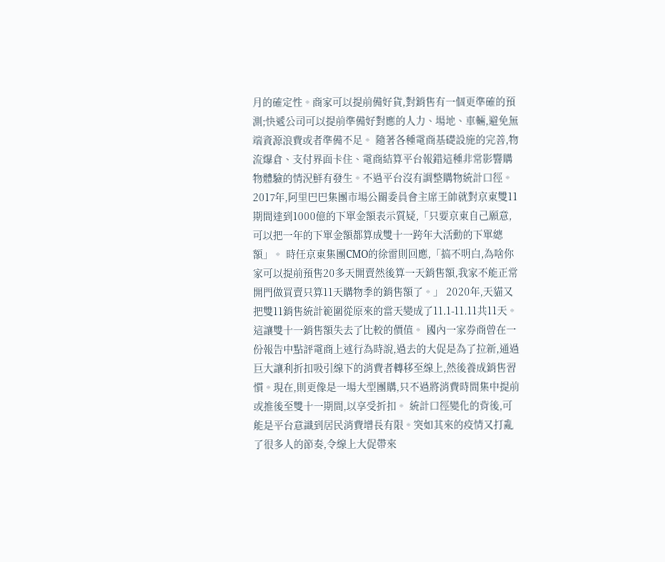月的確定性。商家可以提前備好貨,對銷售有一個更準確的預測;快遞公司可以提前準備好對應的人力、場地、車輛,避免無端資源浪費或者準備不足。 隨著各種電商基礎設施的完善,物流爆倉、支付界面卡住、電商結算平台報錯這種非常影響購物體驗的情況鮮有發生。不過平台沒有調整購物統計口徑。 2017年,阿里巴巴集團市場公關委員會主席王帥就對京東雙11期間達到1000億的下單金額表示質疑,「只要京東自己願意,可以把一年的下單金額都算成雙十一跨年大活動的下單總額」。 時任京東集團CMO的徐雷則回應,「搞不明白,為啥你家可以提前預售20多天開賣然後算一天銷售額,我家不能正常開門做買賣只算11天購物季的銷售額了。」 2020年,天貓又把雙11銷售統計範圍從原來的當天變成了11.1-11.11共11天。這讓雙十一銷售額失去了比較的價值。 國內一家券商曾在一份報告中點評電商上述行為時說,過去的大促是為了拉新,通過巨大讓利折扣吸引線下的消費者轉移至線上,然後養成銷售習慣。現在,則更像是一場大型團購,只不過將消費時間集中提前或推後至雙十一期間,以享受折扣。 統計口徑變化的背後,可能是平台意識到居民消費增長有限。突如其來的疫情又打亂了很多人的節奏,令線上大促帶來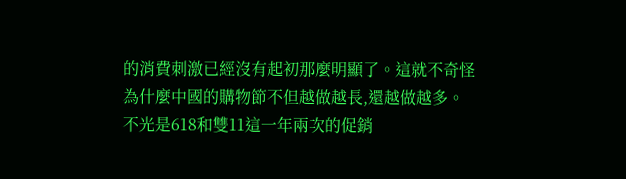的消費刺激已經沒有起初那麼明顯了。這就不奇怪為什麼中國的購物節不但越做越長,還越做越多。 不光是618和雙11這一年兩次的促銷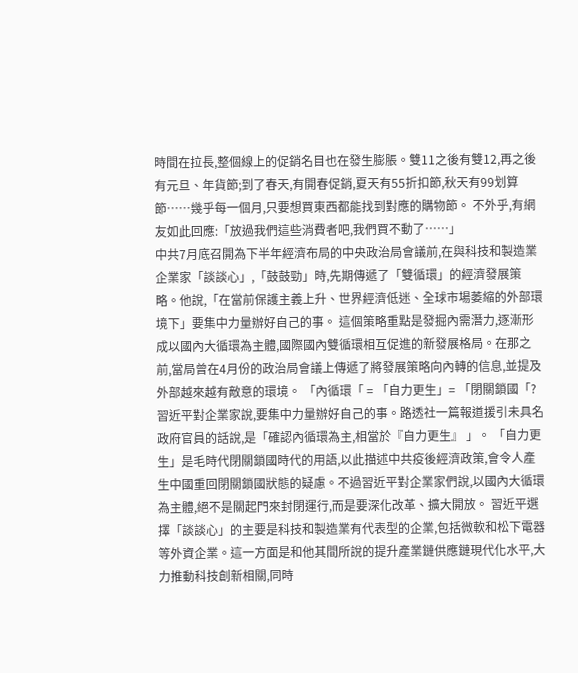時間在拉長,整個線上的促銷名目也在發生膨脹。雙11之後有雙12,再之後有元旦、年貨節;到了春天,有開春促銷,夏天有55折扣節,秋天有99划算節……幾乎每一個月,只要想買東西都能找到對應的購物節。 不外乎,有網友如此回應:「放過我們這些消費者吧,我們買不動了……」
中共7月底召開為下半年經濟布局的中央政治局會議前,在與科技和製造業企業家「談談心」,「鼓鼓勁」時,先期傳遞了「雙循環」的經濟發展策略。他說,「在當前保護主義上升、世界經濟低迷、全球市場萎縮的外部環境下」要集中力量辦好自己的事。 這個策略重點是發掘內需潛力,逐漸形成以國內大循環為主體,國際國內雙循環相互促進的新發展格局。在那之前,當局曾在4月份的政治局會議上傳遞了將發展策略向內轉的信息,並提及外部越來越有敵意的環境。 「內循環「 = 「自力更生」= 「閉關鎖國「? 習近平對企業家說,要集中力量辦好自己的事。路透社一篇報道援引未具名政府官員的話說,是「確認內循環為主,相當於『自力更生』 」。 「自力更生」是毛時代閉關鎖國時代的用語,以此描述中共疫後經濟政策,會令人產生中國重回閉關鎖國狀態的疑慮。不過習近平對企業家們說,以國內大循環為主體,絕不是關起門來封閉運行,而是要深化改革、擴大開放。 習近平選擇「談談心」的主要是科技和製造業有代表型的企業,包括微軟和松下電器等外資企業。這一方面是和他其間所說的提升產業鏈供應鏈現代化水平,大力推動科技創新相關,同時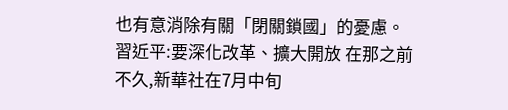也有意消除有關「閉關鎖國」的憂慮。 習近平:要深化改革、擴大開放 在那之前不久,新華社在7月中旬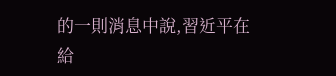的一則消息中說,習近平在給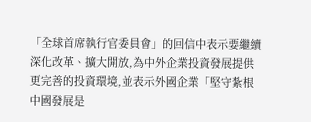「全球首席執行官委員會」的回信中表示要繼續深化改革、擴大開放,為中外企業投資發展提供更完善的投資環境,並表示外國企業「堅守紮根中國發展是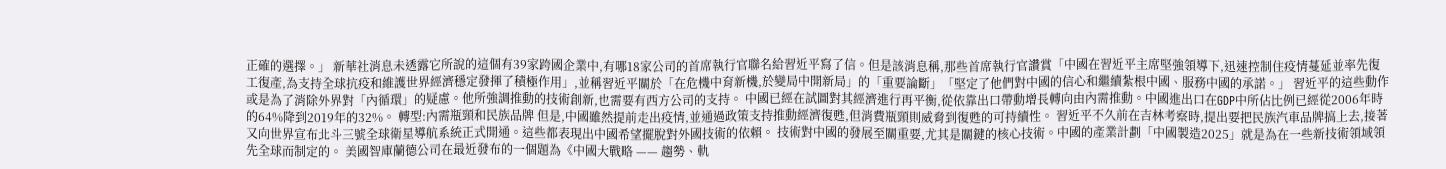正確的選擇。」 新華社消息未透露它所說的這個有39家跨國企業中,有哪18家公司的首席執行官聯名給習近平寫了信。但是該消息稱,那些首席執行官讚賞「中國在習近平主席堅強領導下,迅速控制住疫情蔓延並率先復工復產,為支持全球抗疫和維護世界經濟穩定發揮了積極作用」,並稱習近平關於「在危機中育新機,於變局中開新局」的「重要論斷」「堅定了他們對中國的信心和繼續紮根中國、服務中國的承諾。」 習近平的這些動作或是為了消除外界對「內循環」的疑慮。他所強調推動的技術創新,也需要有西方公司的支持。 中國已經在試圖對其經濟進行再平衡,從依靠出口帶動增長轉向由內需推動。中國進出口在GDP中所佔比例已經從2006年時的64%降到2019年的32%。 轉型:內需瓶頸和民族品牌 但是,中國雖然提前走出疫情,並通過政策支持推動經濟復甦,但消費瓶頸則威脅到復甦的可持續性。 習近平不久前在吉林考察時,提出要把民族汽車品牌搞上去,接著又向世界宣布北斗三號全球衛星導航系統正式開通。這些都表現出中國希望擺脫對外國技術的依賴。 技術對中國的發展至關重要,尤其是關鍵的核心技術。中國的產業計劃「中國製造2025」就是為在一些新技術領域領先全球而制定的。 美國智庫蘭德公司在最近發布的一個題為《中國大戰略 —— 趨勢、軌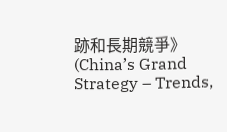跡和長期競爭》(China’s Grand Strategy – Trends,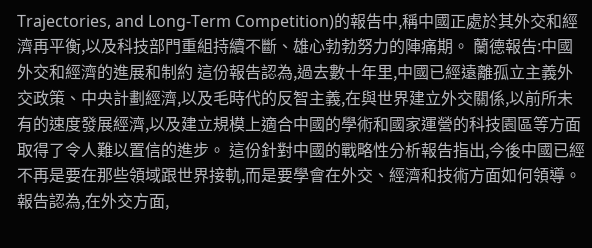Trajectories, and Long-Term Competition)的報告中,稱中國正處於其外交和經濟再平衡,以及科技部門重組持續不斷、雄心勃勃努力的陣痛期。 蘭德報告:中國外交和經濟的進展和制約 這份報告認為,過去數十年里,中國已經遠離孤立主義外交政策、中央計劃經濟,以及毛時代的反智主義,在與世界建立外交關係,以前所未有的速度發展經濟,以及建立規模上適合中國的學術和國家運營的科技園區等方面取得了令人難以置信的進步。 這份針對中國的戰略性分析報告指出,今後中國已經不再是要在那些領域跟世界接軌,而是要學會在外交、經濟和技術方面如何領導。報告認為,在外交方面,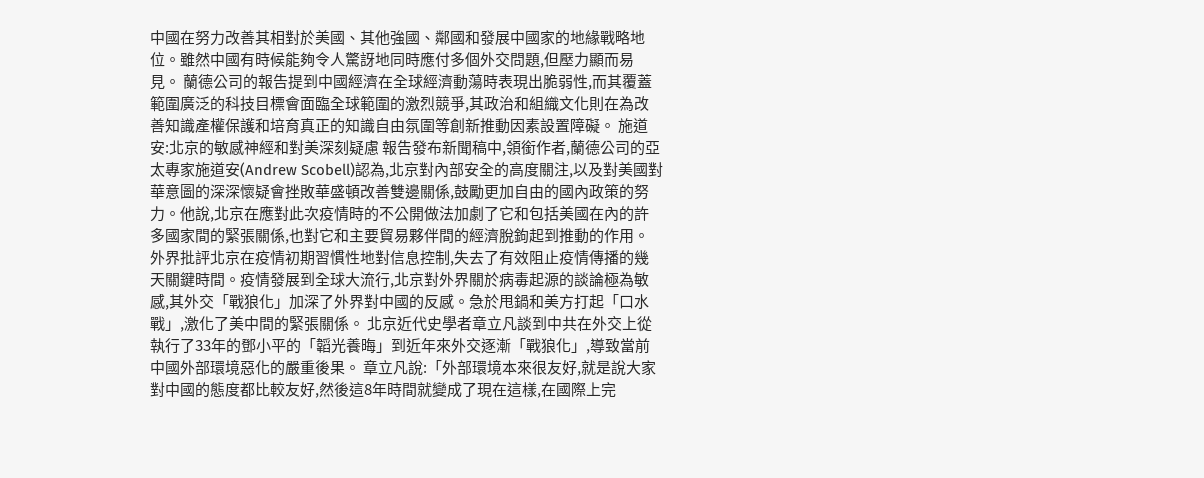中國在努力改善其相對於美國、其他強國、鄰國和發展中國家的地緣戰略地位。雖然中國有時候能夠令人驚訝地同時應付多個外交問題,但壓力顯而易見。 蘭德公司的報告提到中國經濟在全球經濟動蕩時表現出脆弱性,而其覆蓋範圍廣泛的科技目標會面臨全球範圍的激烈競爭,其政治和組織文化則在為改善知識產權保護和培育真正的知識自由氛圍等創新推動因素設置障礙。 施道安:北京的敏感神經和對美深刻疑慮 報告發布新聞稿中,領銜作者,蘭德公司的亞太專家施道安(Andrew Scobell)認為,北京對內部安全的高度關注,以及對美國對華意圖的深深懷疑會挫敗華盛頓改善雙邊關係,鼓勵更加自由的國內政策的努力。他說,北京在應對此次疫情時的不公開做法加劇了它和包括美國在內的許多國家間的緊張關係,也對它和主要貿易夥伴間的經濟脫鉤起到推動的作用。 外界批評北京在疫情初期習慣性地對信息控制,失去了有效阻止疫情傳播的幾天關鍵時間。疫情發展到全球大流行,北京對外界關於病毒起源的談論極為敏感,其外交「戰狼化」加深了外界對中國的反感。急於甩鍋和美方打起「口水戰」,激化了美中間的緊張關係。 北京近代史學者章立凡談到中共在外交上從執行了33年的鄧小平的「韜光養晦」到近年來外交逐漸「戰狼化」,導致當前中國外部環境惡化的嚴重後果。 章立凡說:「外部環境本來很友好,就是說大家對中國的態度都比較友好,然後這8年時間就變成了現在這樣,在國際上完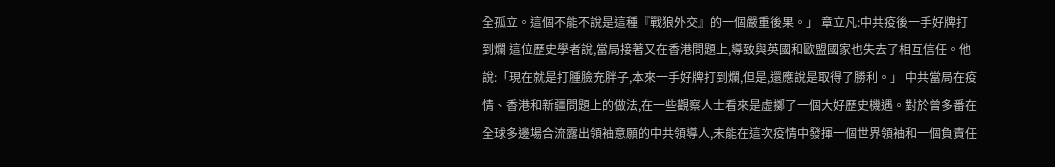全孤立。這個不能不說是這種『戰狼外交』的一個嚴重後果。」 章立凡:中共疫後一手好牌打到爛 這位歷史學者說,當局接著又在香港問題上,導致與英國和歐盟國家也失去了相互信任。他說:「現在就是打腫臉充胖子,本來一手好牌打到爛,但是,還應說是取得了勝利。」 中共當局在疫情、香港和新疆問題上的做法,在一些觀察人士看來是虛擲了一個大好歷史機遇。對於曾多番在全球多邊場合流露出領袖意願的中共領導人,未能在這次疫情中發揮一個世界領袖和一個負責任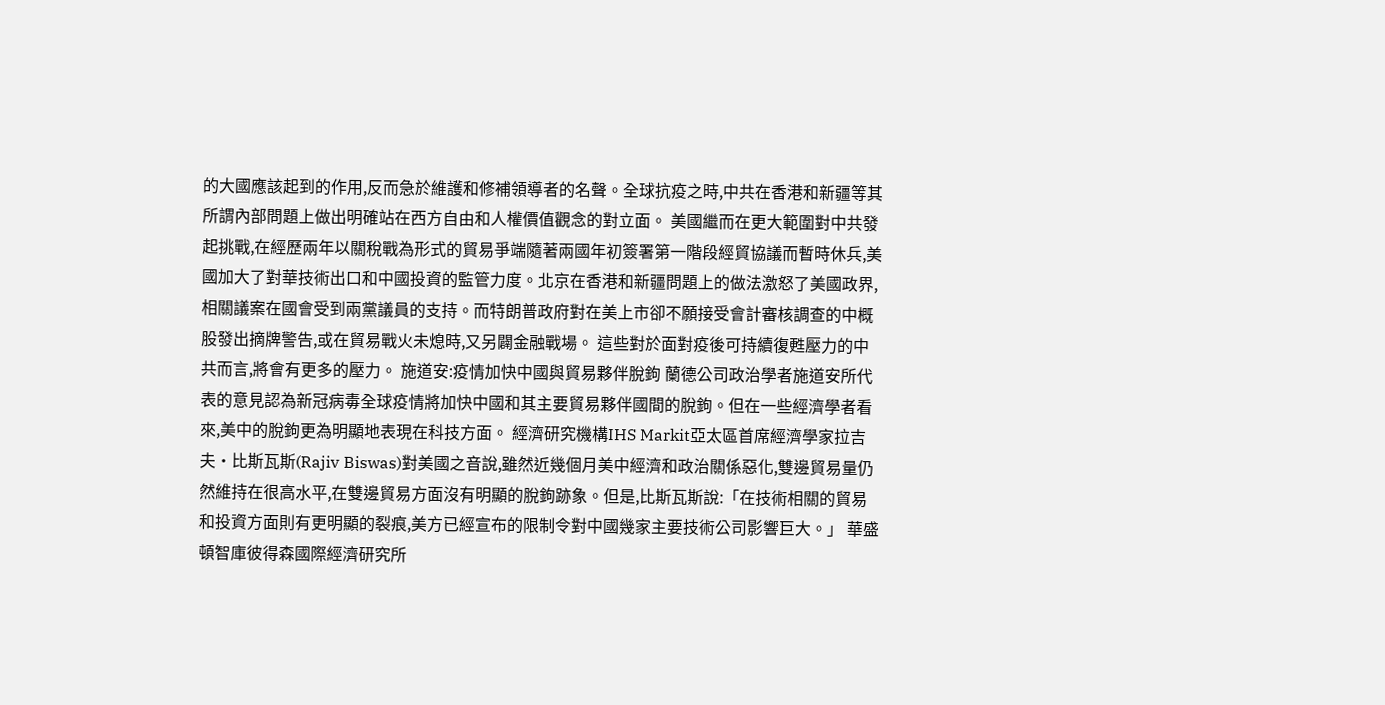的大國應該起到的作用,反而急於維護和修補領導者的名聲。全球抗疫之時,中共在香港和新疆等其所謂內部問題上做出明確站在西方自由和人權價值觀念的對立面。 美國繼而在更大範圍對中共發起挑戰,在經歷兩年以關稅戰為形式的貿易爭端隨著兩國年初簽署第一階段經貿協議而暫時休兵,美國加大了對華技術出口和中國投資的監管力度。北京在香港和新疆問題上的做法激怒了美國政界,相關議案在國會受到兩黨議員的支持。而特朗普政府對在美上市卻不願接受會計審核調查的中概股發出摘牌警告,或在貿易戰火未熄時,又另闢金融戰場。 這些對於面對疫後可持續復甦壓力的中共而言,將會有更多的壓力。 施道安:疫情加快中國與貿易夥伴脫鉤 蘭德公司政治學者施道安所代表的意見認為新冠病毒全球疫情將加快中國和其主要貿易夥伴國間的脫鉤。但在一些經濟學者看來,美中的脫鉤更為明顯地表現在科技方面。 經濟研究機構IHS Markit亞太區首席經濟學家拉吉夫·比斯瓦斯(Rajiv Biswas)對美國之音說,雖然近幾個月美中經濟和政治關係惡化,雙邊貿易量仍然維持在很高水平,在雙邊貿易方面沒有明顯的脫鉤跡象。但是,比斯瓦斯說:「在技術相關的貿易和投資方面則有更明顯的裂痕,美方已經宣布的限制令對中國幾家主要技術公司影響巨大。」 華盛頓智庫彼得森國際經濟研究所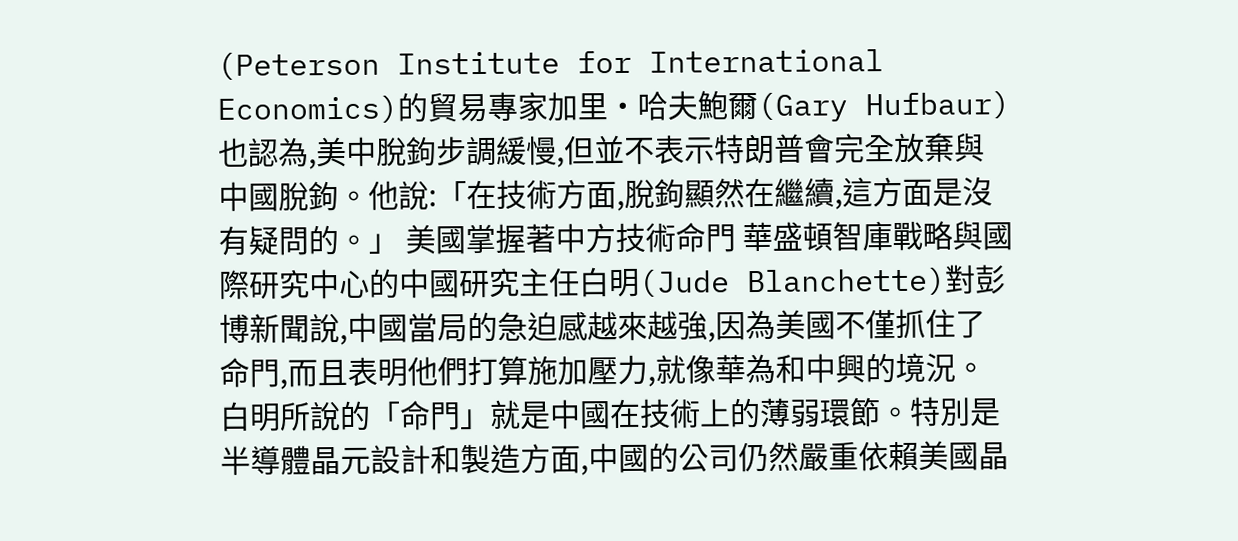(Peterson Institute for International Economics)的貿易專家加里·哈夫鮑爾(Gary Hufbaur)也認為,美中脫鉤步調緩慢,但並不表示特朗普會完全放棄與中國脫鉤。他說:「在技術方面,脫鉤顯然在繼續,這方面是沒有疑問的。」 美國掌握著中方技術命門 華盛頓智庫戰略與國際研究中心的中國研究主任白明(Jude Blanchette)對彭博新聞說,中國當局的急迫感越來越強,因為美國不僅抓住了命門,而且表明他們打算施加壓力,就像華為和中興的境況。 白明所說的「命門」就是中國在技術上的薄弱環節。特別是半導體晶元設計和製造方面,中國的公司仍然嚴重依賴美國晶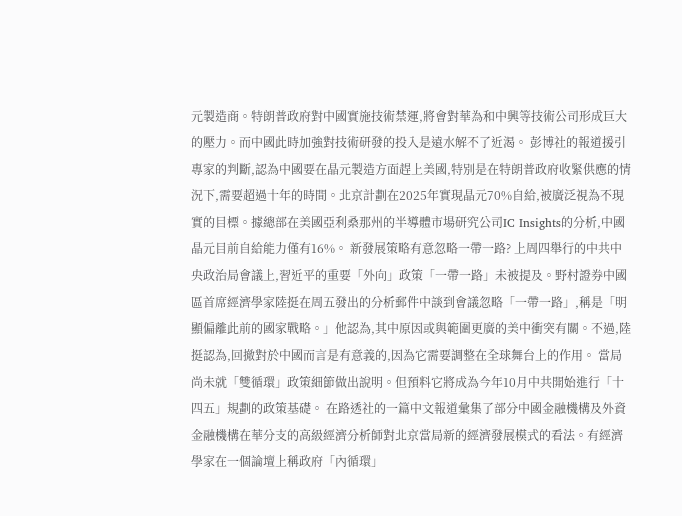元製造商。特朗普政府對中國實施技術禁運,將會對華為和中興等技術公司形成巨大的壓力。而中國此時加強對技術研發的投入是遠水解不了近渴。 彭博社的報道援引專家的判斷,認為中國要在晶元製造方面趕上美國,特別是在特朗普政府收緊供應的情況下,需要超過十年的時間。北京計劃在2025年實現晶元70%自給,被廣泛視為不現實的目標。據總部在美國亞利桑那州的半導體市場研究公司IC Insights的分析,中國晶元目前自給能力僅有16%。 新發展策略有意忽略一帶一路? 上周四舉行的中共中央政治局會議上,習近平的重要「外向」政策「一帶一路」未被提及。野村證券中國區首席經濟學家陸挺在周五發出的分析郵件中談到會議忽略「一帶一路」,稱是「明顯偏離此前的國家戰略。」他認為,其中原因或與範圍更廣的美中衝突有關。不過,陸挺認為,回撤對於中國而言是有意義的,因為它需要調整在全球舞台上的作用。 當局尚未就「雙循環」政策細節做出說明。但預料它將成為今年10月中共開始進行「十四五」規劃的政策基礎。 在路透社的一篇中文報道彙集了部分中國金融機構及外資金融機構在華分支的高級經濟分析師對北京當局新的經濟發展模式的看法。有經濟學家在一個論壇上稱政府「內循環」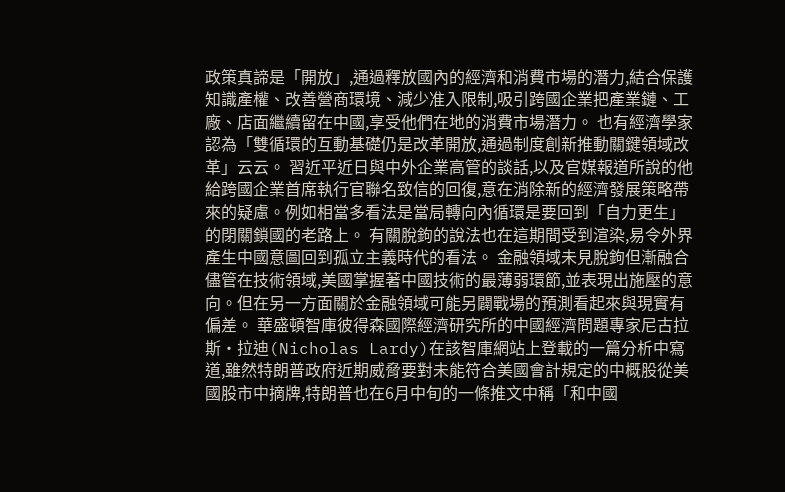政策真諦是「開放」,通過釋放國內的經濟和消費市場的潛力,結合保護知識產權、改善營商環境、減少准入限制,吸引跨國企業把產業鏈、工廠、店面繼續留在中國,享受他們在地的消費市場潛力。 也有經濟學家認為「雙循環的互動基礎仍是改革開放,通過制度創新推動關鍵領域改革」云云。 習近平近日與中外企業高管的談話,以及官媒報道所說的他給跨國企業首席執行官聯名致信的回復,意在消除新的經濟發展策略帶來的疑慮。例如相當多看法是當局轉向內循環是要回到「自力更生」的閉關鎖國的老路上。 有關脫鉤的說法也在這期間受到渲染,易令外界產生中國意圖回到孤立主義時代的看法。 金融領域未見脫鉤但漸融合 儘管在技術領域,美國掌握著中國技術的最薄弱環節,並表現出施壓的意向。但在另一方面關於金融領域可能另闢戰場的預測看起來與現實有偏差。 華盛頓智庫彼得森國際經濟研究所的中國經濟問題專家尼古拉斯·拉迪(Nicholas Lardy)在該智庫網站上登載的一篇分析中寫道,雖然特朗普政府近期威脅要對未能符合美國會計規定的中概股從美國股市中摘牌,特朗普也在6月中旬的一條推文中稱「和中國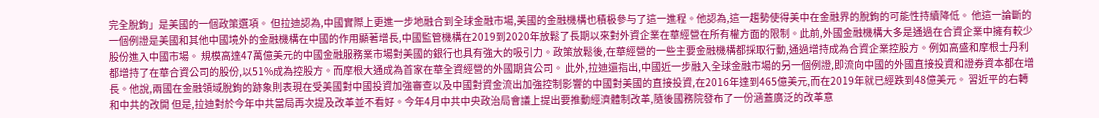完全脫鉤」是美國的一個政策選項。 但拉迪認為,中國實際上更進一步地融合到全球金融市場,美國的金融機構也積极參与了這一進程。他認為,這一趨勢使得美中在金融界的脫鉤的可能性持續降低。 他這一論斷的一個例證是美國和其他中國境外的金融機構在中國的作用顯著增長,中國監管機構在2019到2020年放鬆了長期以來對外資企業在華經營在所有權方面的限制。此前,外國金融機構大多是通過在合資企業中擁有較少股份進入中國市場。 規模高達47萬億美元的中國金融服務業市場對美國的銀行也具有強大的吸引力。政策放鬆後,在華經營的一些主要金融機構都採取行動,通過增持成為合資企業控股方。例如高盛和摩根士丹利都增持了在華合資公司的股份,以51%成為控股方。而摩根大通成為首家在華全資經營的外國期貨公司。 此外,拉迪還指出,中國近一步融入全球金融市場的另一個例證,即流向中國的外國直接投資和證券資本都在增長。他說,兩國在金融領域脫鉤的跡象則表現在受美國對中國投資加強審查以及中國對資金流出加強控制影響的中國對美國的直接投資,在2016年達到465億美元,而在2019年就已經跌到48億美元。 習近平的右轉和中共的改開 但是,拉迪對於今年中共當局再次提及改革並不看好。今年4月中共中央政治局會議上提出要推動經濟體制改革,隨後國務院發布了一份涵蓋廣泛的改革意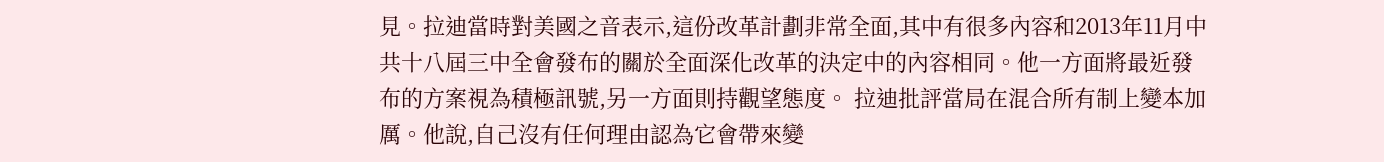見。拉迪當時對美國之音表示,這份改革計劃非常全面,其中有很多內容和2013年11月中共十八屆三中全會發布的關於全面深化改革的決定中的內容相同。他一方面將最近發布的方案視為積極訊號,另一方面則持觀望態度。 拉迪批評當局在混合所有制上變本加厲。他說,自己沒有任何理由認為它會帶來變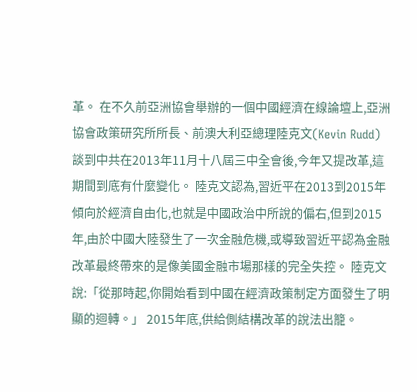革。 在不久前亞洲協會舉辦的一個中國經濟在線論壇上,亞洲協會政策研究所所長、前澳大利亞總理陸克文(Kevin Rudd)談到中共在2013年11月十八屆三中全會後,今年又提改革,這期間到底有什麼變化。 陸克文認為,習近平在2013到2015年傾向於經濟自由化,也就是中國政治中所說的偏右,但到2015年,由於中國大陸發生了一次金融危機,或導致習近平認為金融改革最終帶來的是像美國金融市場那樣的完全失控。 陸克文說:「從那時起,你開始看到中國在經濟政策制定方面發生了明顯的迴轉。」 2015年底,供給側結構改革的說法出籠。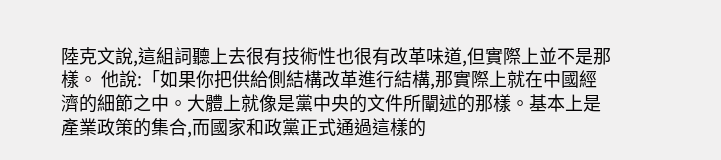陸克文說,這組詞聽上去很有技術性也很有改革味道,但實際上並不是那樣。 他說:「如果你把供給側結構改革進行結構,那實際上就在中國經濟的細節之中。大體上就像是黨中央的文件所闡述的那樣。基本上是產業政策的集合,而國家和政黨正式通過這樣的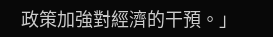政策加強對經濟的干預。」